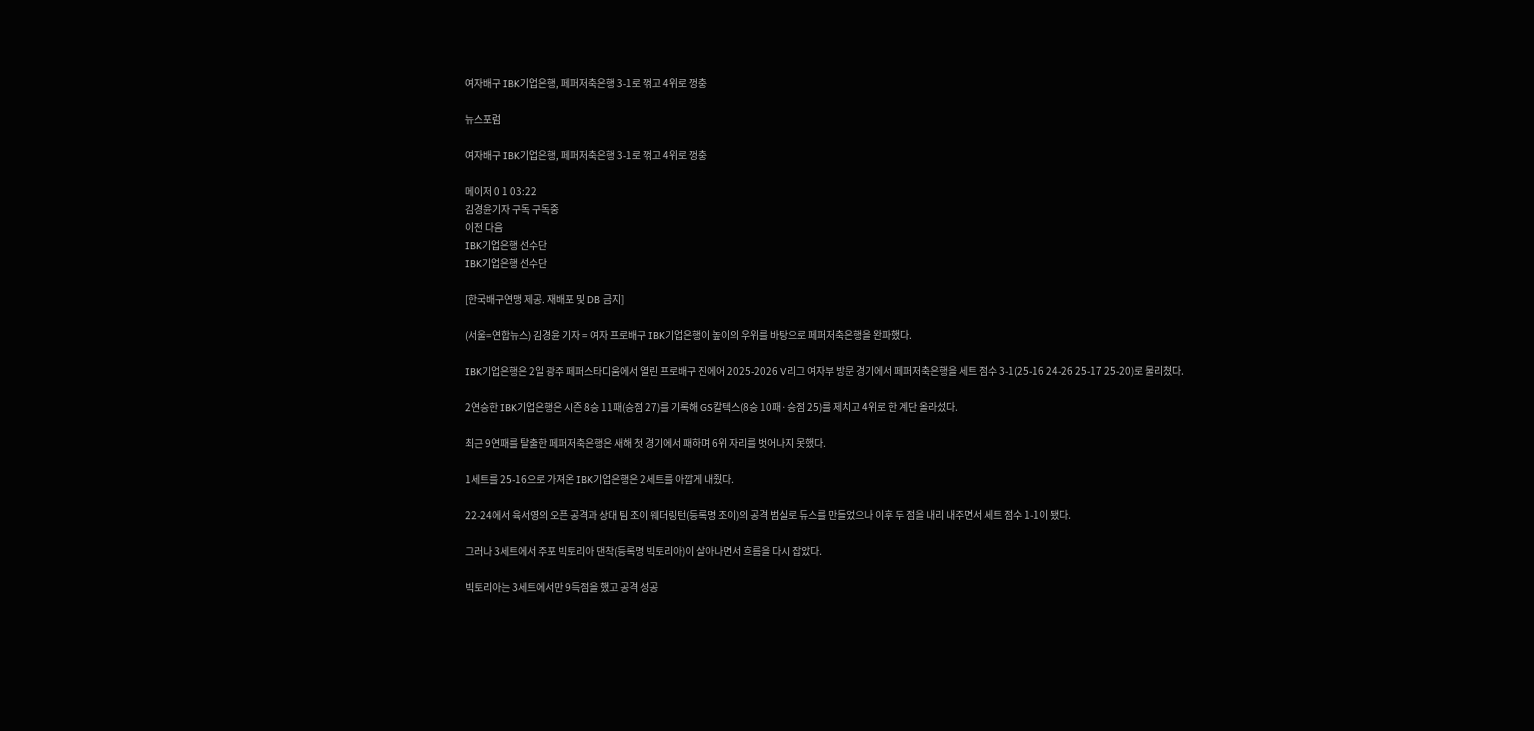여자배구 IBK기업은행, 페퍼저축은행 3-1로 꺾고 4위로 껑충

뉴스포럼

여자배구 IBK기업은행, 페퍼저축은행 3-1로 꺾고 4위로 껑충

메이저 0 1 03:22
김경윤기자 구독 구독중
이전 다음
IBK기업은행 선수단
IBK기업은행 선수단

[한국배구연맹 제공. 재배포 및 DB 금지]

(서울=연합뉴스) 김경윤 기자 = 여자 프로배구 IBK기업은행이 높이의 우위를 바탕으로 페퍼저축은행을 완파했다.

IBK기업은행은 2일 광주 페퍼스타디움에서 열린 프로배구 진에어 2025-2026 V리그 여자부 방문 경기에서 페퍼저축은행을 세트 점수 3-1(25-16 24-26 25-17 25-20)로 물리쳤다.

2연승한 IBK기업은행은 시즌 8승 11패(승점 27)를 기록해 GS칼텍스(8승 10패·승점 25)를 제치고 4위로 한 계단 올라섰다.

최근 9연패를 탈출한 페퍼저축은행은 새해 첫 경기에서 패하며 6위 자리를 벗어나지 못했다.

1세트를 25-16으로 가져온 IBK기업은행은 2세트를 아깝게 내줬다.

22-24에서 육서영의 오픈 공격과 상대 팀 조이 웨더링턴(등록명 조이)의 공격 범실로 듀스를 만들었으나 이후 두 점을 내리 내주면서 세트 점수 1-1이 됐다.

그러나 3세트에서 주포 빅토리아 댄착(등록명 빅토리아)이 살아나면서 흐름을 다시 잡았다.

빅토리아는 3세트에서만 9득점을 했고 공격 성공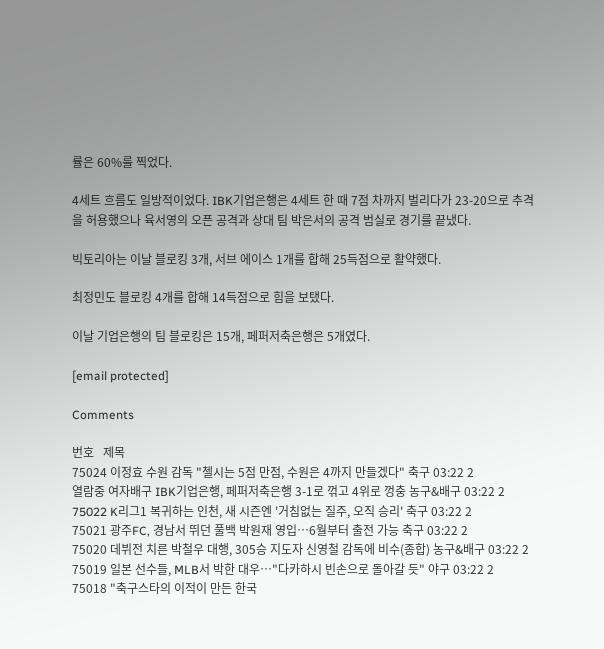률은 60%를 찍었다.

4세트 흐름도 일방적이었다. IBK기업은행은 4세트 한 때 7점 차까지 벌리다가 23-20으로 추격을 허용했으나 육서영의 오픈 공격과 상대 팀 박은서의 공격 범실로 경기를 끝냈다.

빅토리아는 이날 블로킹 3개, 서브 에이스 1개를 합해 25득점으로 활약했다.

최정민도 블로킹 4개를 합해 14득점으로 힘을 보탰다.

이날 기업은행의 팀 블로킹은 15개, 페퍼저축은행은 5개였다.

[email protected]

Comments

번호   제목
75024 이정효 수원 감독 "첼시는 5점 만점, 수원은 4까지 만들겠다" 축구 03:22 2
열람중 여자배구 IBK기업은행, 페퍼저축은행 3-1로 꺾고 4위로 껑충 농구&배구 03:22 2
75022 K리그1 복귀하는 인천, 새 시즌엔 '거침없는 질주, 오직 승리' 축구 03:22 2
75021 광주FC, 경남서 뛰던 풀백 박원재 영입…6월부터 출전 가능 축구 03:22 2
75020 데뷔전 치른 박철우 대행, 305승 지도자 신영철 감독에 비수(종합) 농구&배구 03:22 2
75019 일본 선수들, MLB서 박한 대우…"다카하시 빈손으로 돌아갈 듯" 야구 03:22 2
75018 "축구스타의 이적이 만든 한국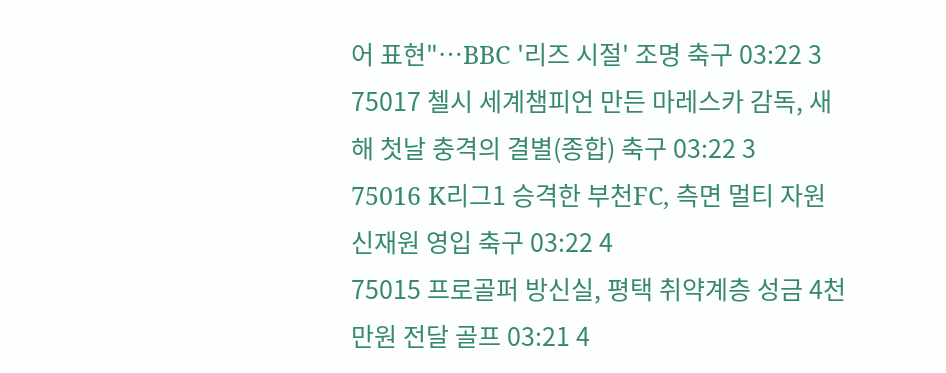어 표현"…BBC '리즈 시절' 조명 축구 03:22 3
75017 첼시 세계챔피언 만든 마레스카 감독, 새해 첫날 충격의 결별(종합) 축구 03:22 3
75016 K리그1 승격한 부천FC, 측면 멀티 자원 신재원 영입 축구 03:22 4
75015 프로골퍼 방신실, 평택 취약계층 성금 4천만원 전달 골프 03:21 4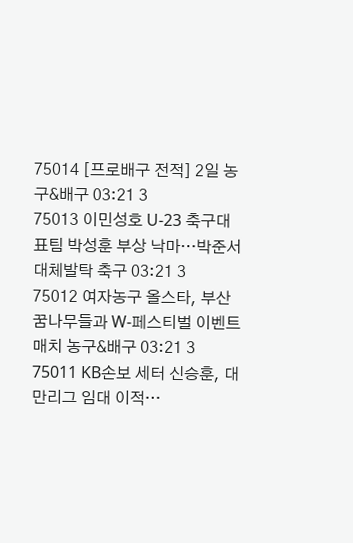75014 [프로배구 전적] 2일 농구&배구 03:21 3
75013 이민성호 U-23 축구대표팀 박성훈 부상 낙마…박준서 대체발탁 축구 03:21 3
75012 여자농구 올스타, 부산 꿈나무들과 W-페스티벌 이벤트매치 농구&배구 03:21 3
75011 KB손보 세터 신승훈, 대만리그 임대 이적…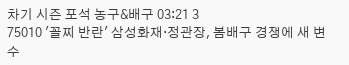차기 시즌 포석 농구&배구 03:21 3
75010 '꼴찌 반란' 삼성화재·정관장, 봄배구 경쟁에 새 변수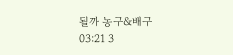될까 농구&배구 03:21 3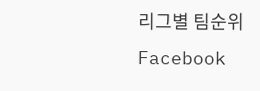리그별 팀순위
Facebook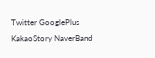Twitter GooglePlus KakaoStory NaverBand